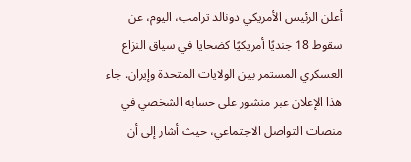أعلن الرئيس الأمريكي دونالد ترامب، اليوم، عن سقوط 18 جنديًا أمريكيًا كضحايا في سياق النزاع العسكري المستمر بين الولايات المتحدة وإيران. جاء هذا الإعلان عبر منشور على حسابه الشخصي في منصات التواصل الاجتماعي، حيث أشار إلى أن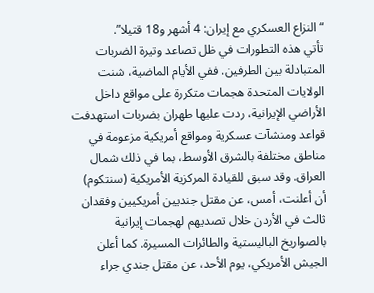“النزاع العسكري مع إيران: 4 أشهر و18 قتيلا”.
تأتي هذه التطورات في ظل تصاعد وتيرة الضربات المتبادلة بين الطرفين. ففي الأيام الماضية، شنت الولايات المتحدة هجمات متكررة على مواقع داخل الأراضي الإيرانية، ردت عليها طهران بضربات استهدفت قواعد ومنشآت عسكرية ومواقع أمريكية مزعومة في مناطق مختلفة بالشرق الأوسط، بما في ذلك شمال العراق. وقد سبق للقيادة المركزية الأمريكية (سنتكوم) أن أعلنت، أمس، عن مقتل جنديين أمريكيين وفقدان ثالث في الأردن خلال تصديهم لهجمات إيرانية بالصواريخ الباليستية والطائرات المسيرة. كما أعلن الجيش الأمريكي، يوم الأحد، عن مقتل جندي جراء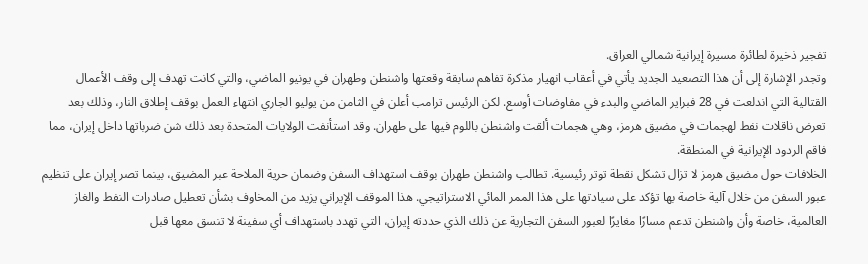تفجير ذخيرة لطائرة مسيرة إيرانية شمالي العراق.
وتجدر الإشارة إلى أن هذا التصعيد الجديد يأتي في أعقاب انهيار مذكرة تفاهم سابقة وقعتها واشنطن وطهران في يونيو الماضي، والتي كانت تهدف إلى وقف الأعمال القتالية التي اندلعت في 28 فبراير الماضي والبدء في مفاوضات أوسع. لكن الرئيس ترامب أعلن في الثامن من يوليو الجاري انتهاء العمل بوقف إطلاق النار، وذلك بعد تعرض ناقلات نفط لهجمات في مضيق هرمز، وهي هجمات ألقت واشنطن باللوم فيها على طهران. وقد استأنفت الولايات المتحدة بعد ذلك شن ضرباتها داخل إيران، مما فاقم الردود الإيرانية في المنطقة.
الخلافات حول مضيق هرمز لا تزال تشكل نقطة توتر رئيسية. تطالب واشنطن طهران بوقف استهداف السفن وضمان حرية الملاحة عبر المضيق، بينما تصر إيران على تنظيم عبور السفن من خلال آلية خاصة بها تؤكد على سيادتها على هذا الممر المائي الاستراتيجي. هذا الموقف الإيراني يزيد من المخاوف بشأن تعطيل صادرات النفط والغاز العالمية، خاصة وأن واشنطن تدعم مسارًا مغايرًا لعبور السفن التجارية عن ذلك الذي حددته إيران، التي تهدد باستهداف أي سفينة لا تنسق معها قبل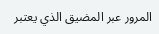المرور عبر المضيق الذي يعتبر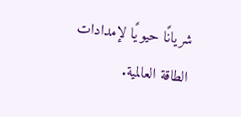شريانًا حيويًا لإمدادات الطاقة العالمية.